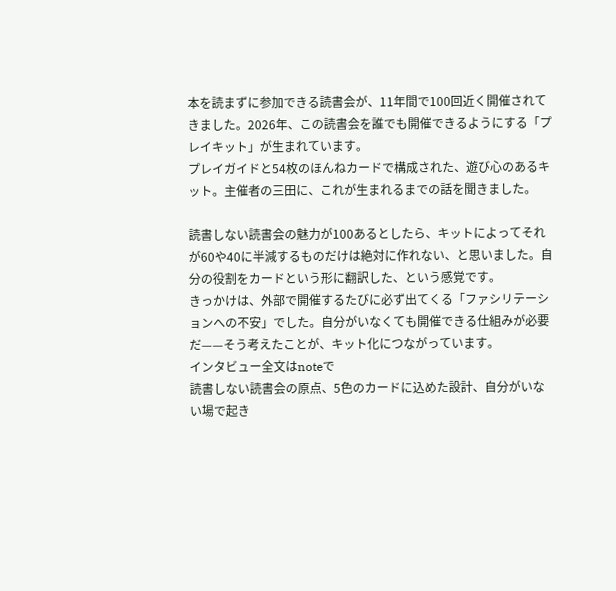本を読まずに参加できる読書会が、11年間で100回近く開催されてきました。2026年、この読書会を誰でも開催できるようにする「プレイキット」が生まれています。
プレイガイドと54枚のほんねカードで構成された、遊び心のあるキット。主催者の三田に、これが生まれるまでの話を聞きました。

読書しない読書会の魅力が100あるとしたら、キットによってそれが60や40に半減するものだけは絶対に作れない、と思いました。自分の役割をカードという形に翻訳した、という感覚です。
きっかけは、外部で開催するたびに必ず出てくる「ファシリテーションへの不安」でした。自分がいなくても開催できる仕組みが必要だ——そう考えたことが、キット化につながっています。
インタビュー全文はnoteで
読書しない読書会の原点、5色のカードに込めた設計、自分がいない場で起き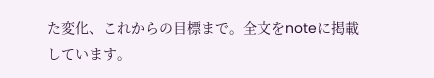た変化、これからの目標まで。全文をnoteに掲載しています。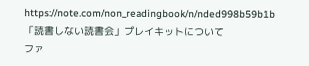https://note.com/non_readingbook/n/nded998b59b1b
「読書しない読書会」プレイキットについて
ファ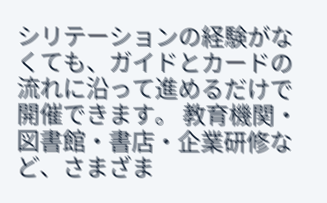シリテーションの経験がなくても、ガイドとカードの流れに沿って進めるだけで開催できます。 教育機関・図書館・書店・企業研修など、さまざま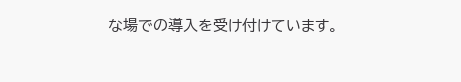な場での導入を受け付けています。